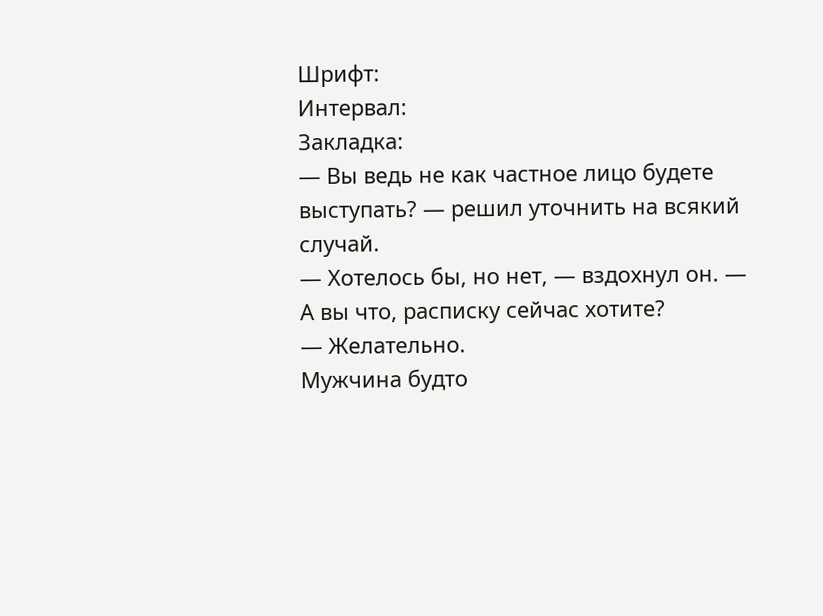Шрифт:
Интервал:
Закладка:
— Вы ведь не как частное лицо будете выступать? — решил уточнить на всякий случай.
— Хотелось бы, но нет, — вздохнул он. — А вы что, расписку сейчас хотите?
— Желательно.
Мужчина будто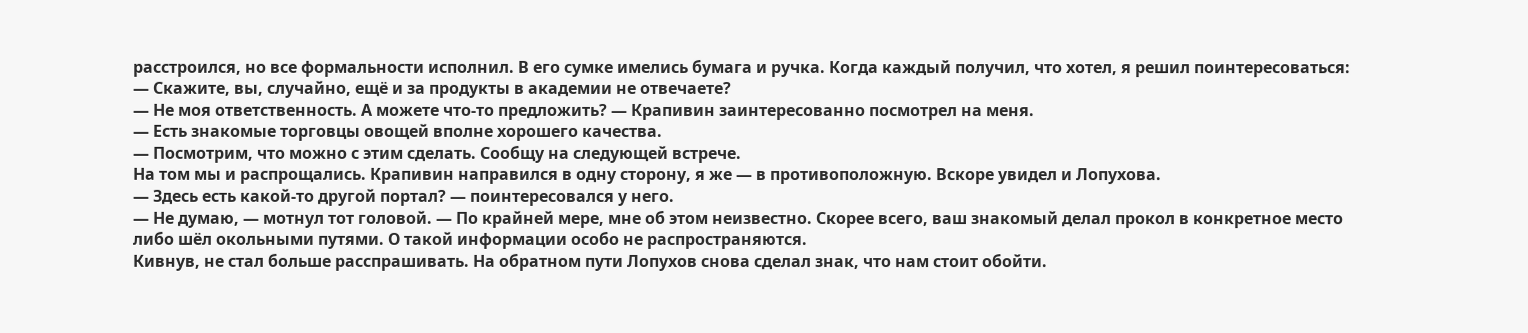расстроился, но все формальности исполнил. В его сумке имелись бумага и ручка. Когда каждый получил, что хотел, я решил поинтересоваться:
— Скажите, вы, случайно, ещё и за продукты в академии не отвечаете?
— Не моя ответственность. А можете что-то предложить? — Крапивин заинтересованно посмотрел на меня.
— Есть знакомые торговцы овощей вполне хорошего качества.
— Посмотрим, что можно с этим сделать. Сообщу на следующей встрече.
На том мы и распрощались. Крапивин направился в одну сторону, я же — в противоположную. Вскоре увидел и Лопухова.
— Здесь есть какой-то другой портал? — поинтересовался у него.
— Не думаю, — мотнул тот головой. — По крайней мере, мне об этом неизвестно. Скорее всего, ваш знакомый делал прокол в конкретное место либо шёл окольными путями. О такой информации особо не распространяются.
Кивнув, не стал больше расспрашивать. На обратном пути Лопухов снова сделал знак, что нам стоит обойти.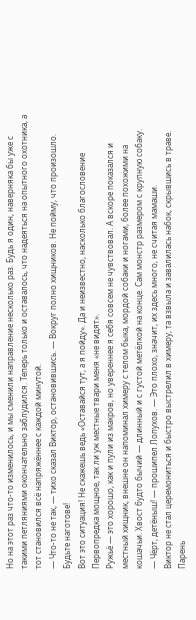Но на этот раз что-то изменилось, и мы сменили направление несколько раз. Будь я один, наверняка бы уже с такими петляниями окончательно заблудился. Теперь только и оставалось, что надеяться на опытного охотника, а тот становился всё напряжённее с каждой минутой.
— Что-то не так, — тихо сказал Виктор, остановившись. — Вокруг полно хищников. Не пойму, что произошло. Будьте наготове!
Вот это ситуация! Не скажешь ведь «Оставайся тут, а я пойду». Да и неизвестно, насколько благословение Первопредка мощное, так ли уж местные твари меня «не видят».
Ружьё — это хорошо, как и пули из макров, но увереннее я себя совсем не чувствовал. А вскоре показался и местный хищник, внешне он напоминал химеру с телом быка, мордой собаки и ногами, более похожими на кошачьи. Хвост будто бычий — длинный и с густой метёлкой на конце. Сам монстр размером с крупную собаку.
— Чёрт, детёныш! — прошипел Лопухов. — Это плохо, значит, их здесь много, не считая мамаши.
Виктор не стал церемониться и быстро выстрелил в химеру, та взвыла и завалилась набок, скрывшись в траве. Парень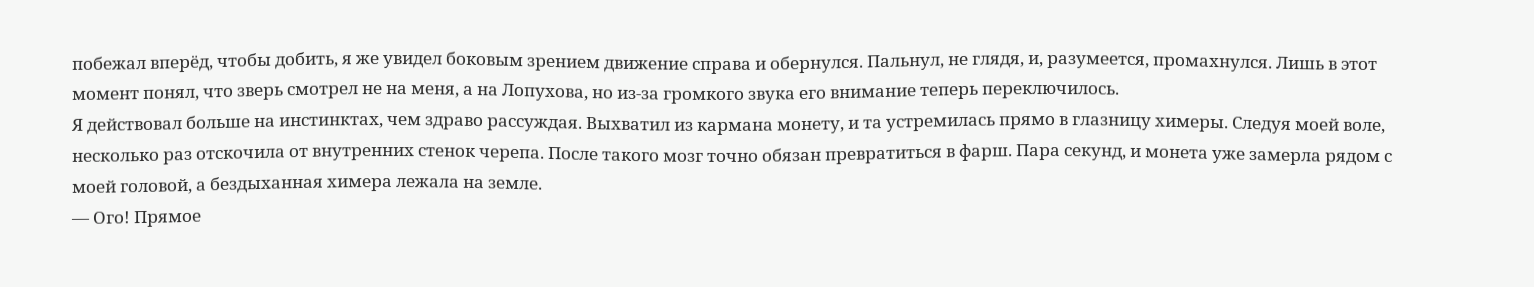побежал вперёд, чтобы добить, я же увидел боковым зрением движение справа и обернулся. Пальнул, не глядя, и, разумеется, промахнулся. Лишь в этот момент понял, что зверь смотрел не на меня, а на Лопухова, но из-за громкого звука его внимание теперь переключилось.
Я действовал больше на инстинктах, чем здраво рассуждая. Выхватил из кармана монету, и та устремилась прямо в глазницу химеры. Следуя моей воле, несколько раз отскочила от внутренних стенок черепа. После такого мозг точно обязан превратиться в фарш. Пара секунд, и монета уже замерла рядом с моей головой, а бездыханная химера лежала на земле.
— Ого! Прямое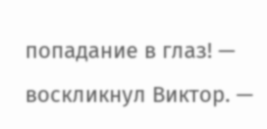попадание в глаз! — воскликнул Виктор. —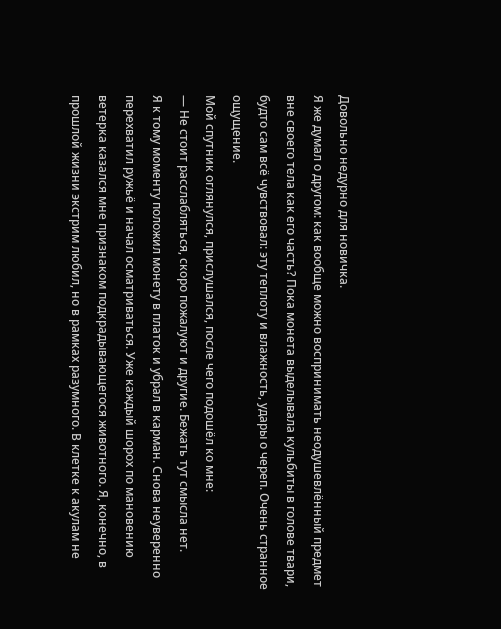Довольно недурно для новичка.
Я же думал о другом: как вообще можно воспринимать неодушевлённый предмет вне своего тела как его часть? Пока монета выделывала кульбиты в голове твари, будто сам всё чувствовал: эту теплоту и влажность, удары о череп. Очень странное ощущение.
Мой спутник оглянулся, прислушался, после чего подошёл ко мне:
— Не стоит расслабляться, скоро пожалуют и другие. Бежать тут смысла нет.
Я к тому моменту положил монету в платок и убрал в карман. Снова неуверенно перехватил ружьё и начал осматриваться. Уже каждый шорох по мановению ветерка казался мне признаком подкрадывающегося животного. Я, конечно, в прошлой жизни экстрим любил, но в рамках разумного. В клетке к акулам не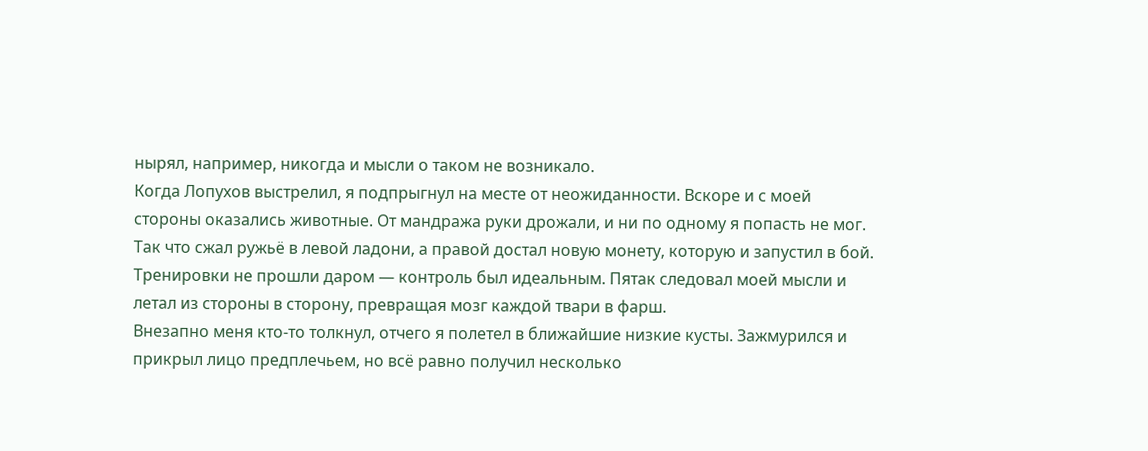нырял, например, никогда и мысли о таком не возникало.
Когда Лопухов выстрелил, я подпрыгнул на месте от неожиданности. Вскоре и с моей стороны оказались животные. От мандража руки дрожали, и ни по одному я попасть не мог. Так что сжал ружьё в левой ладони, а правой достал новую монету, которую и запустил в бой.
Тренировки не прошли даром — контроль был идеальным. Пятак следовал моей мысли и летал из стороны в сторону, превращая мозг каждой твари в фарш.
Внезапно меня кто-то толкнул, отчего я полетел в ближайшие низкие кусты. Зажмурился и прикрыл лицо предплечьем, но всё равно получил несколько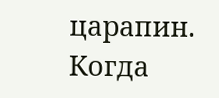царапин. Когда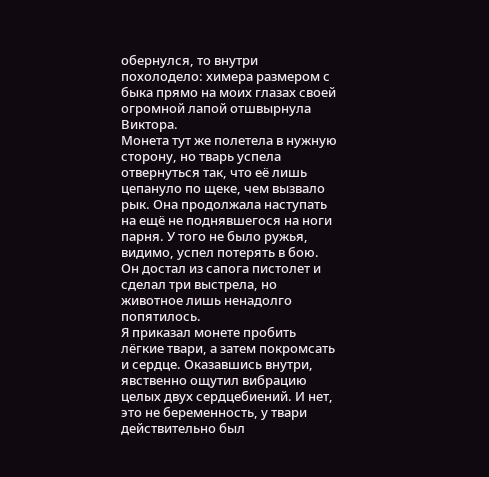обернулся, то внутри похолодело: химера размером с быка прямо на моих глазах своей огромной лапой отшвырнула Виктора.
Монета тут же полетела в нужную сторону, но тварь успела отвернуться так, что её лишь цепануло по щеке, чем вызвало рык. Она продолжала наступать на ещё не поднявшегося на ноги парня. У того не было ружья, видимо, успел потерять в бою. Он достал из сапога пистолет и сделал три выстрела, но животное лишь ненадолго попятилось.
Я приказал монете пробить лёгкие твари, а затем покромсать и сердце. Оказавшись внутри, явственно ощутил вибрацию целых двух сердцебиений. И нет, это не беременность, у твари действительно был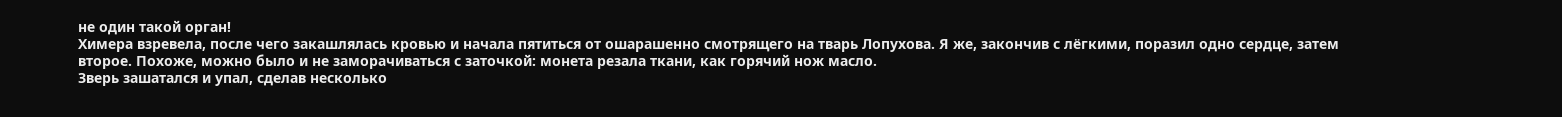не один такой орган!
Химера взревела, после чего закашлялась кровью и начала пятиться от ошарашенно смотрящего на тварь Лопухова. Я же, закончив с лёгкими, поразил одно сердце, затем второе. Похоже, можно было и не заморачиваться с заточкой: монета резала ткани, как горячий нож масло.
Зверь зашатался и упал, сделав несколько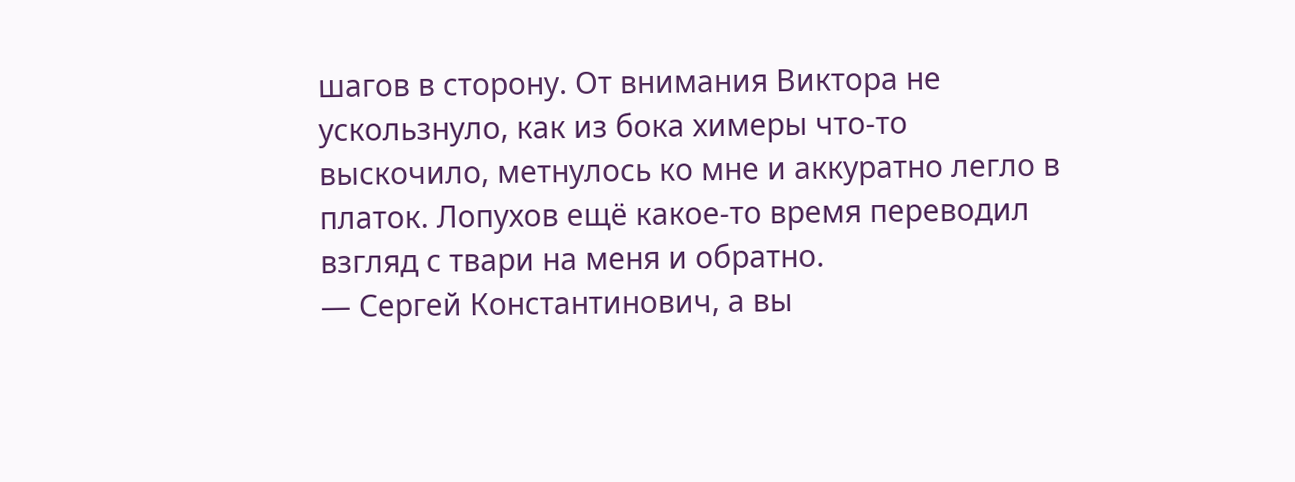шагов в сторону. От внимания Виктора не ускользнуло, как из бока химеры что-то выскочило, метнулось ко мне и аккуратно легло в платок. Лопухов ещё какое-то время переводил взгляд с твари на меня и обратно.
— Сергей Константинович, а вы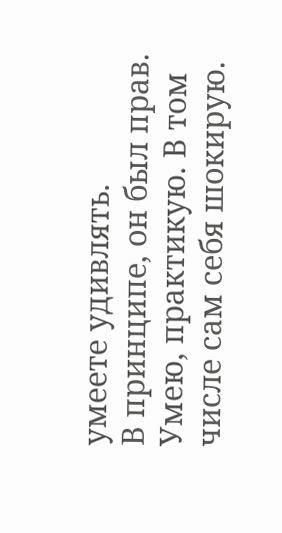умеете удивлять.
В принципе, он был прав. Умею, практикую. В том числе сам себя шокирую.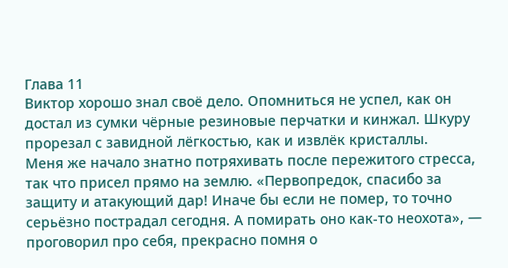Глава 11
Виктор хорошо знал своё дело. Опомниться не успел, как он достал из сумки чёрные резиновые перчатки и кинжал. Шкуру прорезал с завидной лёгкостью, как и извлёк кристаллы.
Меня же начало знатно потряхивать после пережитого стресса, так что присел прямо на землю. «Первопредок, спасибо за защиту и атакующий дар! Иначе бы если не помер, то точно серьёзно пострадал сегодня. А помирать оно как-то неохота», — проговорил про себя, прекрасно помня о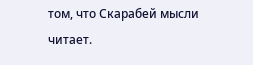том, что Скарабей мысли читает.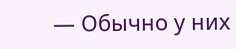— Обычно у них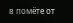в помёте от